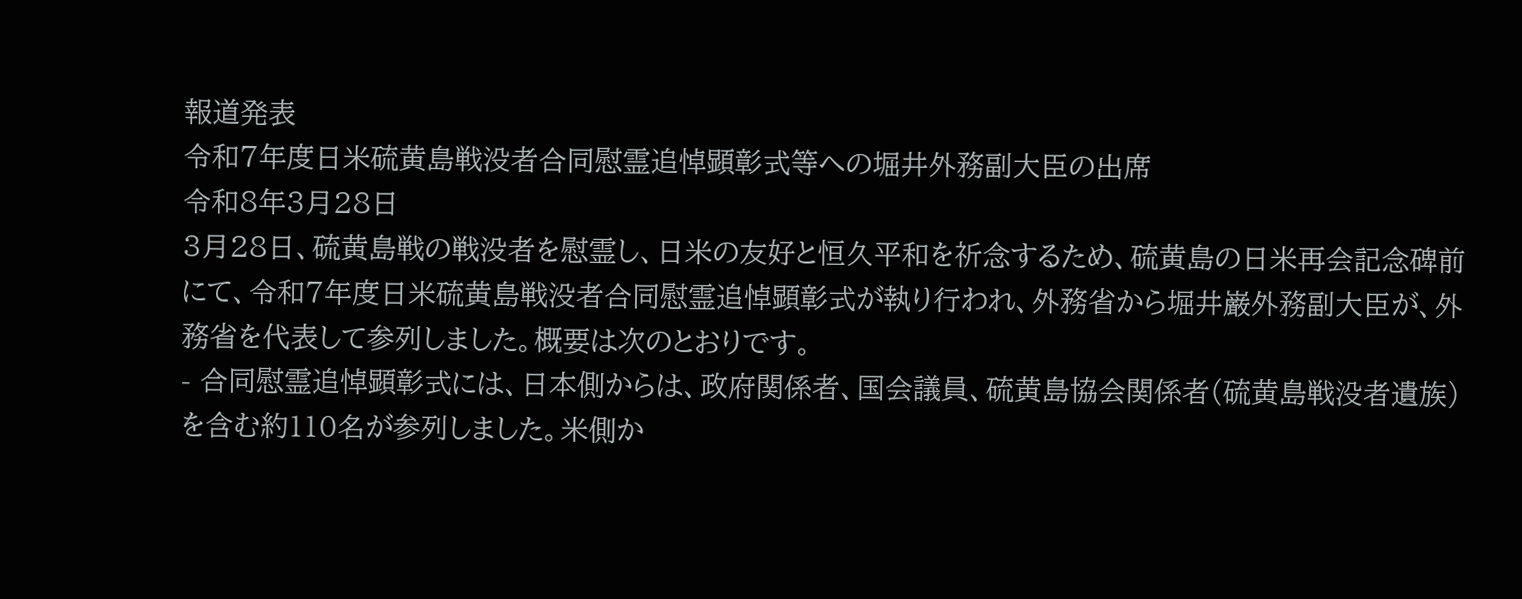報道発表
令和7年度日米硫黄島戦没者合同慰霊追悼顕彰式等への堀井外務副大臣の出席
令和8年3月28日
3月28日、硫黄島戦の戦没者を慰霊し、日米の友好と恒久平和を祈念するため、硫黄島の日米再会記念碑前にて、令和7年度日米硫黄島戦没者合同慰霊追悼顕彰式が執り行われ、外務省から堀井巌外務副大臣が、外務省を代表して参列しました。概要は次のとおりです。
- 合同慰霊追悼顕彰式には、日本側からは、政府関係者、国会議員、硫黄島協会関係者(硫黄島戦没者遺族)を含む約110名が参列しました。米側か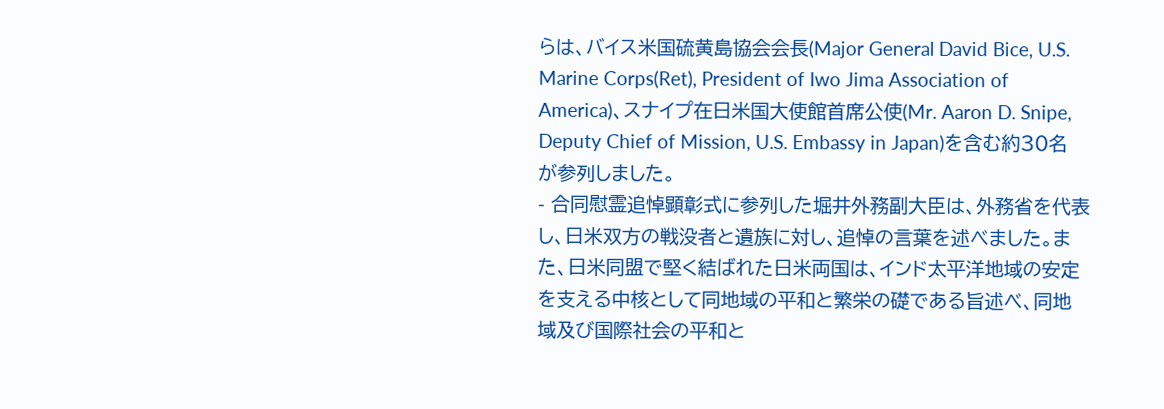らは、バイス米国硫黄島協会会長(Major General David Bice, U.S. Marine Corps(Ret), President of Iwo Jima Association of America)、スナイプ在日米国大使館首席公使(Mr. Aaron D. Snipe, Deputy Chief of Mission, U.S. Embassy in Japan)を含む約30名が参列しました。
- 合同慰霊追悼顕彰式に参列した堀井外務副大臣は、外務省を代表し、日米双方の戦没者と遺族に対し、追悼の言葉を述べました。また、日米同盟で堅く結ばれた日米両国は、インド太平洋地域の安定を支える中核として同地域の平和と繁栄の礎である旨述べ、同地域及び国際社会の平和と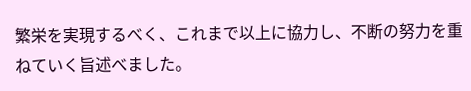繁栄を実現するべく、これまで以上に協力し、不断の努力を重ねていく旨述べました。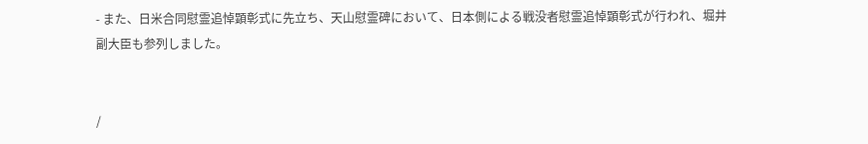- また、日米合同慰霊追悼顕彰式に先立ち、天山慰霊碑において、日本側による戦没者慰霊追悼顕彰式が行われ、堀井副大臣も参列しました。


/